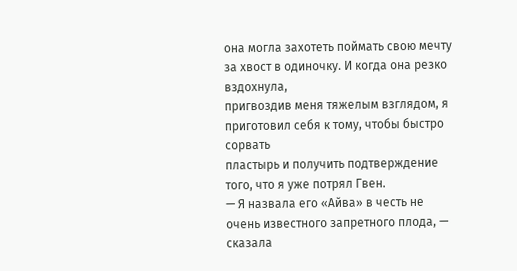она могла захотеть поймать свою мечту за хвост в одиночку. И когда она резко вздохнула,
пригвоздив меня тяжелым взглядом, я приготовил себя к тому, чтобы быстро сорвать
пластырь и получить подтверждение того, что я уже потрял Гвен.
— Я назвала его «Айва» в честь не очень известного запретного плода, — сказала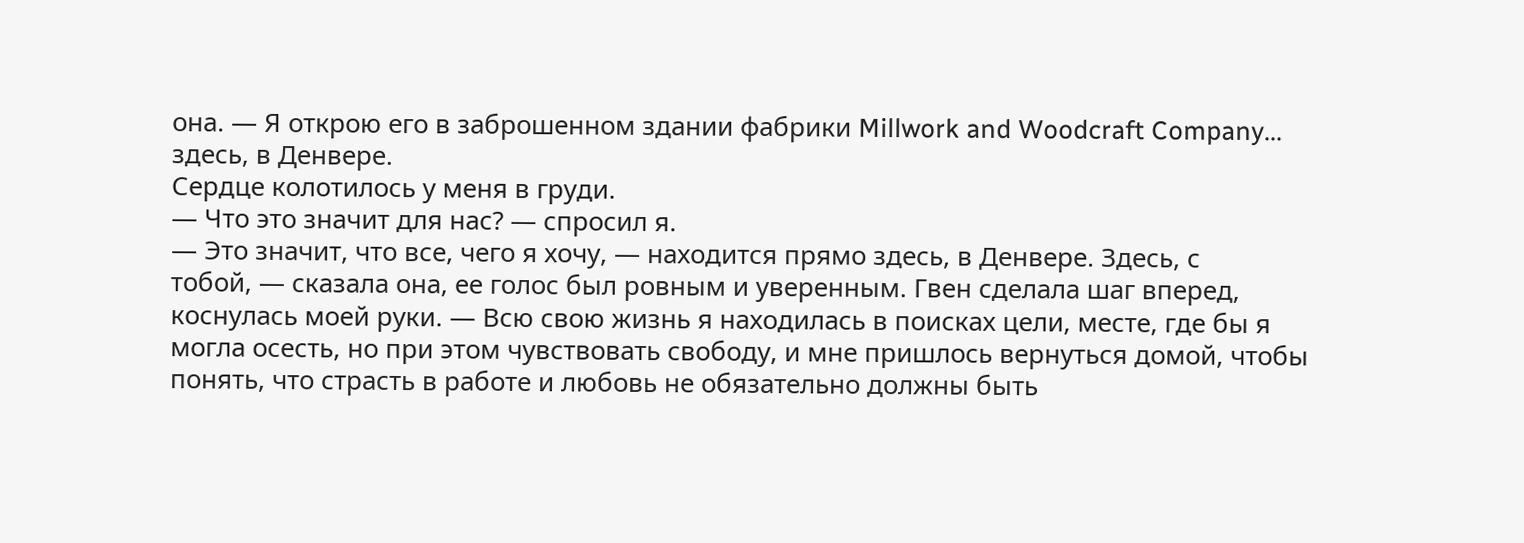она. — Я открою его в заброшенном здании фабрики Millwork and Woodcraft Company...
здесь, в Денвере.
Сердце колотилось у меня в груди.
— Что это значит для нас? — спросил я.
— Это значит, что все, чего я хочу, — находится прямо здесь, в Денвере. Здесь, с
тобой, — сказала она, ее голос был ровным и уверенным. Гвен сделала шаг вперед,
коснулась моей руки. — Всю свою жизнь я находилась в поисках цели, месте, где бы я
могла осесть, но при этом чувствовать свободу, и мне пришлось вернуться домой, чтобы
понять, что страсть в работе и любовь не обязательно должны быть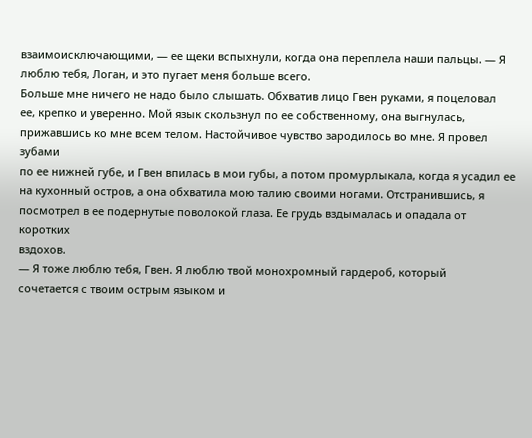взаимоисключающими, — ее щеки вспыхнули, когда она переплела наши пальцы. — Я
люблю тебя, Логан, и это пугает меня больше всего.
Больше мне ничего не надо было слышать. Обхватив лицо Гвен руками, я поцеловал
ее, крепко и уверенно. Мой язык скользнул по ее собственному, она выгнулась,
прижавшись ко мне всем телом. Настойчивое чувство зародилось во мне. Я провел зубами
по ее нижней губе, и Гвен впилась в мои губы, а потом промурлыкала, когда я усадил ее
на кухонный остров, а она обхватила мою талию своими ногами. Отстранившись, я
посмотрел в ее подернутые поволокой глаза. Ее грудь вздымалась и опадала от коротких
вздохов.
— Я тоже люблю тебя, Гвен. Я люблю твой монохромный гардероб, который
сочетается с твоим острым языком и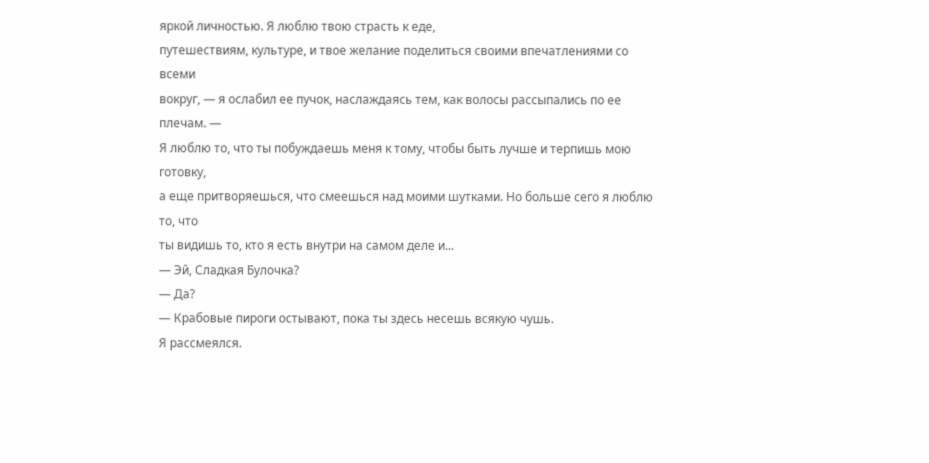яркой личностью. Я люблю твою страсть к еде,
путешествиям, культуре, и твое желание поделиться своими впечатлениями со всеми
вокруг, — я ослабил ее пучок, наслаждаясь тем, как волосы рассыпались по ее плечам. —
Я люблю то, что ты побуждаешь меня к тому, чтобы быть лучше и терпишь мою готовку,
а еще притворяешься, что смеешься над моими шутками. Но больше сего я люблю то, что
ты видишь то, кто я есть внутри на самом деле и...
— Эй, Сладкая Булочка?
— Да?
— Крабовые пироги остывают, пока ты здесь несешь всякую чушь.
Я рассмеялся.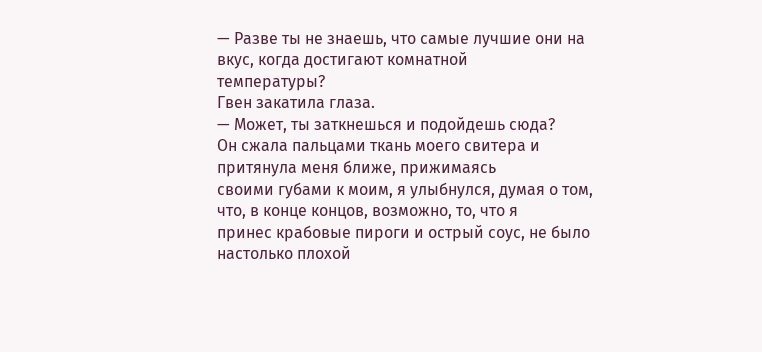— Разве ты не знаешь, что самые лучшие они на вкус, когда достигают комнатной
температуры?
Гвен закатила глаза.
— Может, ты заткнешься и подойдешь сюда?
Он сжала пальцами ткань моего свитера и притянула меня ближе, прижимаясь
своими губами к моим, я улыбнулся, думая о том, что, в конце концов, возможно, то, что я
принес крабовые пироги и острый соус, не было настолько плохой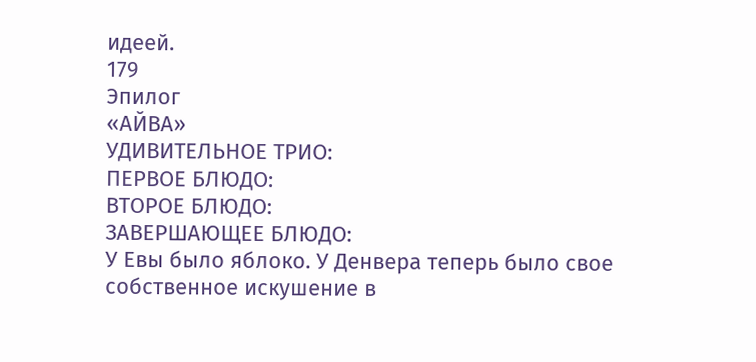идеей.
179
Эпилог
«АЙВА»
УДИВИТЕЛЬНОЕ ТРИО:
ПЕРВОЕ БЛЮДО:
ВТОРОЕ БЛЮДО:
ЗАВЕРШАЮЩЕЕ БЛЮДО:
У Евы было яблоко. У Денвера теперь было свое собственное искушение в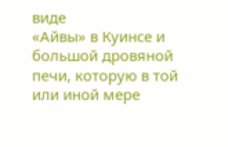виде
«Айвы» в Куинсе и большой дровяной печи, которую в той или иной мере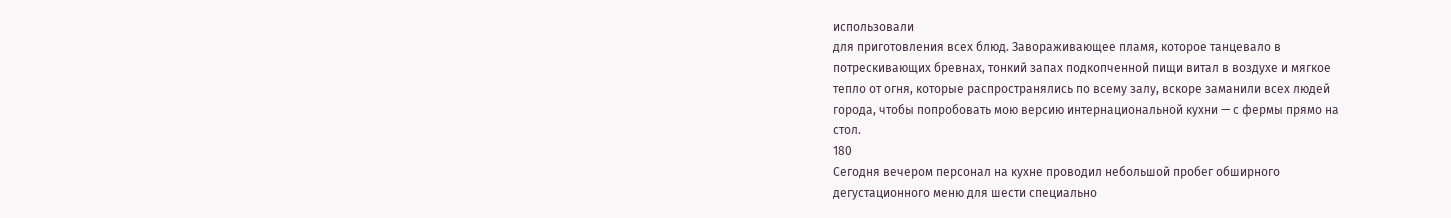использовали
для приготовления всех блюд. Завораживающее пламя, которое танцевало в
потрескивающих бревнах, тонкий запах подкопченной пищи витал в воздухе и мягкое
тепло от огня, которые распространялись по всему залу, вскоре заманили всех людей
города, чтобы попробовать мою версию интернациональной кухни — с фермы прямо на
стол.
180
Сегодня вечером персонал на кухне проводил небольшой пробег обширного
дегустационного меню для шести специально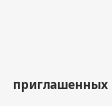приглашенных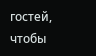гостей, чтобы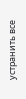устранить все